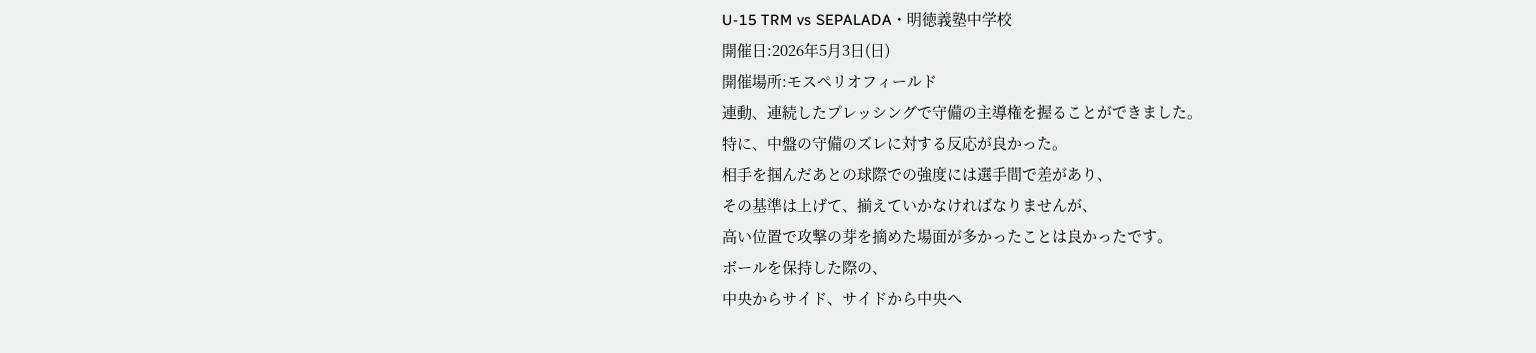U-15 TRM vs SEPALADA・明徳義塾中学校
開催日:2026年5月3日(日)
開催場所:モスペリオフィールド
連動、連続したプレッシングで守備の主導権を握ることができました。
特に、中盤の守備のズレに対する反応が良かった。
相手を掴んだあとの球際での強度には選手間で差があり、
その基準は上げて、揃えていかなければなりませんが、
高い位置で攻撃の芽を摘めた場面が多かったことは良かったです。
ボールを保持した際の、
中央からサイド、サイドから中央へ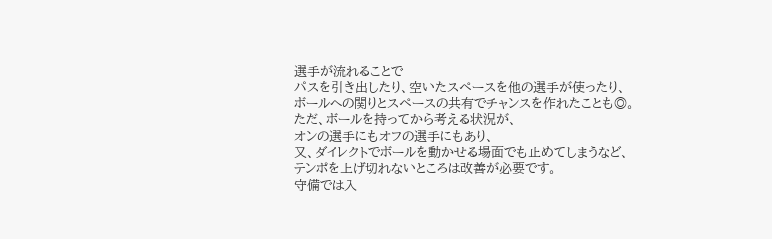選手が流れることで
パスを引き出したり、空いたスペースを他の選手が使ったり、
ボールへの関りとスペースの共有でチャンスを作れたことも◎。
ただ、ボールを持ってから考える状況が、
オンの選手にもオフの選手にもあり、
又、ダイレクトでボールを動かせる場面でも止めてしまうなど、
テンポを上げ切れないところは改善が必要です。
守備では入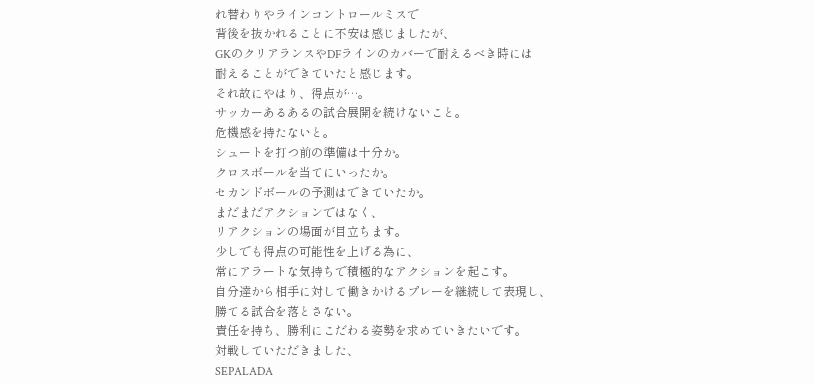れ替わりやラインコントロールミスで
背後を抜かれることに不安は感じましたが、
GKのクリアランスやDFラインのカバーで耐えるべき時には
耐えることができていたと感じます。
それ故にやはり、得点が…。
サッカーあるあるの試合展開を続けないこと。
危機感を持たないと。
シュートを打つ前の準備は十分か。
クロスボールを当てにいったか。
セカンドボールの予測はできていたか。
まだまだアクションではなく、
リアクションの場面が目立ちます。
少しでも得点の可能性を上げる為に、
常にアラートな気持ちで積極的なアクションを起こす。
自分達から相手に対して働きかけるプレーを継続して表現し、
勝てる試合を落とさない。
責任を持ち、勝利にこだわる姿勢を求めていきたいです。
対戦していただきました、
SEPALADA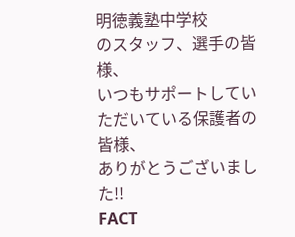明徳義塾中学校
のスタッフ、選手の皆様、
いつもサポートしていただいている保護者の皆様、
ありがとうございました!!
FACT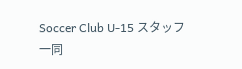Soccer Club U-15 スタッフ一同